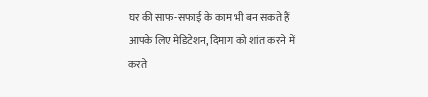घर की साफ-सफाई के काम भी बन सकते हैं आपके लिए मेडिटेशन, दिमाग को शांत करने में करते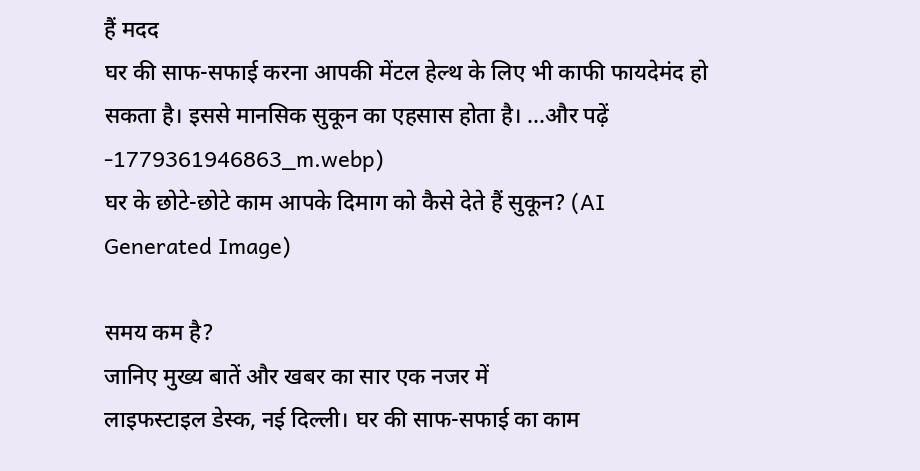हैं मदद
घर की साफ-सफाई करना आपकी मेंटल हेल्थ के लिए भी काफी फायदेमंद हो सकता है। इससे मानसिक सुकून का एहसास होता है। ...और पढ़ें
-1779361946863_m.webp)
घर के छोटे-छोटे काम आपके दिमाग को कैसे देते हैं सुकून? (AI Generated Image)

समय कम है?
जानिए मुख्य बातें और खबर का सार एक नजर में
लाइफस्टाइल डेस्क, नई दिल्ली। घर की साफ-सफाई का काम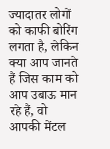ज्यादातर लोगों को काफी बोरिंग लगता है, लेकिन क्या आप जानते हैं जिस काम को आप उबाऊ मान रहे हैं, वो आपकी मेंटल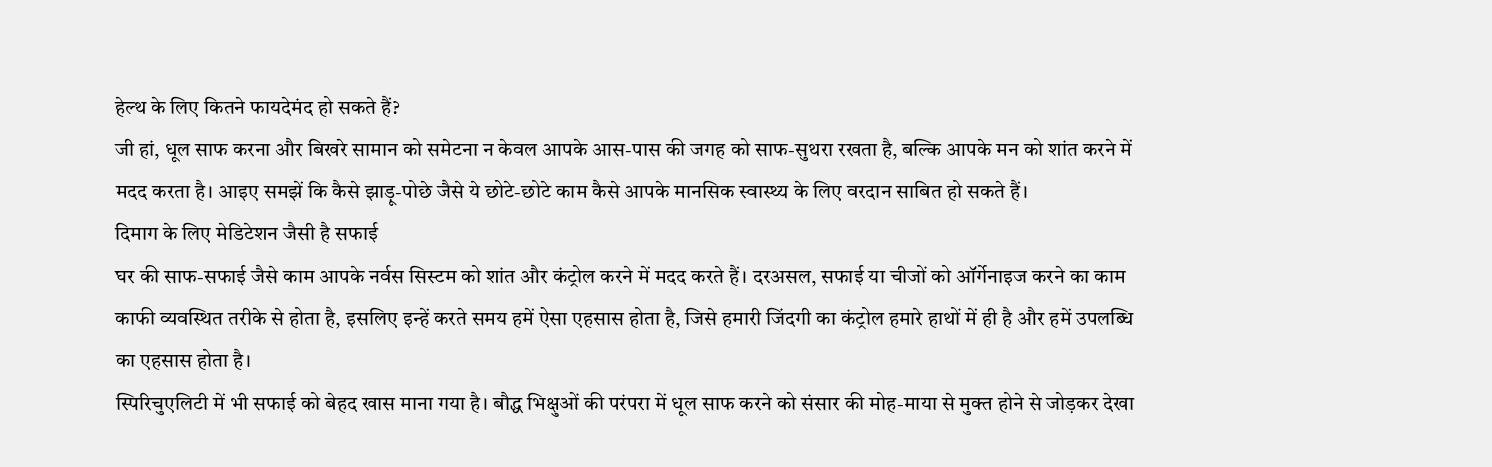हेल्थ के लिए कितने फायदेमंद हो सकते हैं?
जी हां, धूल साफ करना और बिखरे सामान को समेटना न केवल आपके आस-पास की जगह को साफ-सुथरा रखता है, बल्कि आपके मन को शांत करने में मदद करता है। आइए समझें कि कैसे झाड़ू-पोछे जैसे ये छोटे-छोटे काम कैसे आपके मानसिक स्वास्थ्य के लिए वरदान साबित हो सकते हैं।
दिमाग के लिए मेडिटेशन जैसी है सफाई
घर की साफ-सफाई जैसे काम आपके नर्वस सिस्टम को शांत और कंट्रोल करने में मदद करते हैं। दरअसल, सफाई या चीजों को ऑर्गेनाइज करने का काम काफी व्यवस्थित तरीके से होता है, इसलिए इन्हें करते समय हमें ऐसा एहसास होता है, जिसे हमारी जिंदगी का कंट्रोल हमारे हाथों में ही है और हमें उपलब्धि का एहसास होता है।
स्पिरिचुएलिटी में भी सफाई को बेहद खास माना गया है। बौद्ध भिक्षुओं की परंपरा में धूल साफ करने को संसार की मोह-माया से मुक्त होने से जोड़कर देखा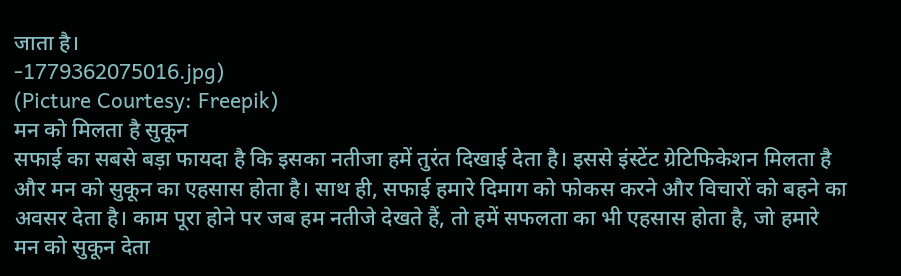जाता है।
-1779362075016.jpg)
(Picture Courtesy: Freepik)
मन को मिलता है सुकून
सफाई का सबसे बड़ा फायदा है कि इसका नतीजा हमें तुरंत दिखाई देता है। इससे इंस्टेंट ग्रेटिफिकेशन मिलता है और मन को सुकून का एहसास होता है। साथ ही, सफाई हमारे दिमाग को फोकस करने और विचारों को बहने का अवसर देता है। काम पूरा होने पर जब हम नतीजे देखते हैं, तो हमें सफलता का भी एहसास होता है, जो हमारे मन को सुकून देता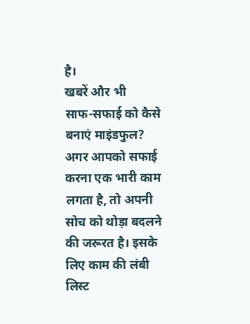है।
खबरें और भी
साफ-सफाई को कैसे बनाएं माइंडफुल?
अगर आपको सफाई करना एक भारी काम लगता है, तो अपनी सोच को थोड़ा बदलने की जरूरत है। इसके लिए काम की लंबी लिस्ट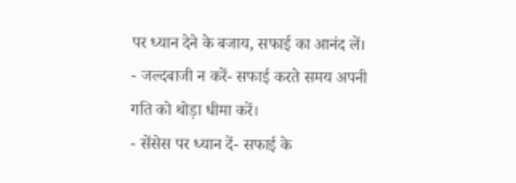पर ध्यान देने के बजाय, सफाई का आनंद लें।
- जल्दबाजी न करें- सफाई करते समय अपनी गति को थोड़ा धीमा करें।
- सेंसेस पर ध्यान दें- सफाई के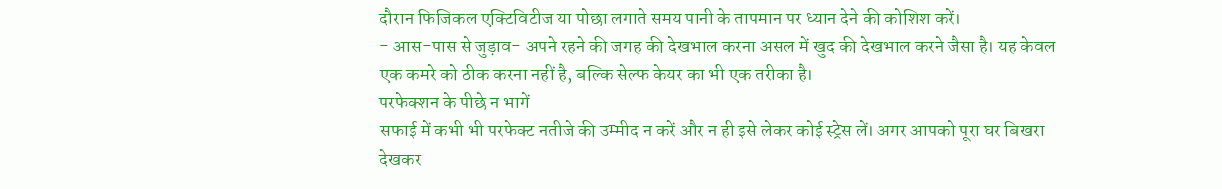दौरान फिजिकल एक्टिविटीज या पोछा लगाते समय पानी के तापमान पर ध्यान देने की कोशिश करें।
- आस-पास से जुड़ाव- अपने रहने की जगह की देखभाल करना असल में खुद की देखभाल करने जैसा है। यह केवल एक कमरे को ठीक करना नहीं है, बल्कि सेल्फ केयर का भी एक तरीका है।
परफेक्शन के पीछे न भागें
सफाई में कभी भी परफेक्ट नतीजे की उम्मीद न करें और न ही इसे लेकर कोई स्ट्रेस लें। अगर आपको पूरा घर बिखरा देखकर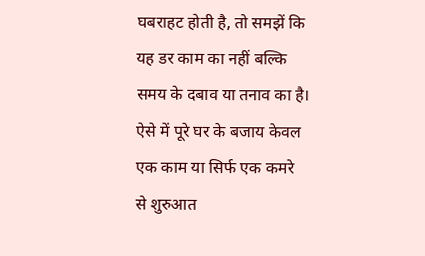घबराहट होती है, तो समझें कि यह डर काम का नहीं बल्कि समय के दबाव या तनाव का है। ऐसे में पूरे घर के बजाय केवल एक काम या सिर्फ एक कमरे से शुरुआत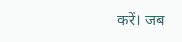करें। जब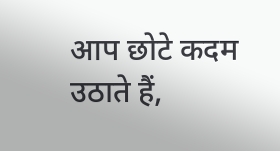आप छोटे कदम उठाते हैं,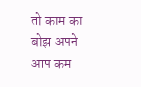तो काम का बोझ अपने आप कम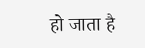हो जाता है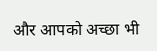और आपको अच्छा भी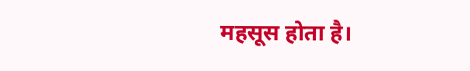महसूस होता है।